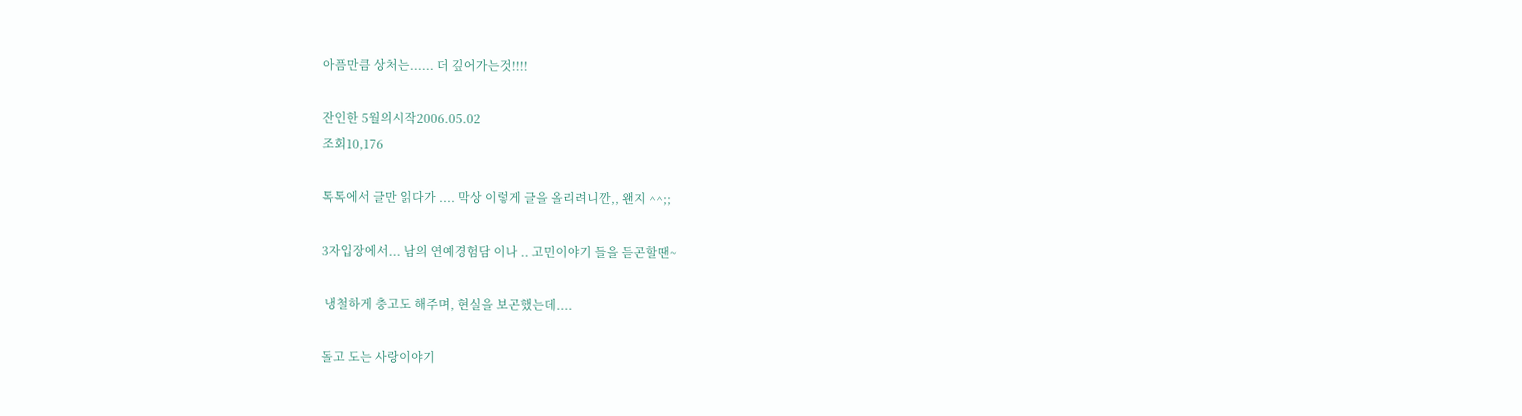아픔만큼 상처는...... 더 깊어가는것!!!!

잔인한 5월의시작2006.05.02
조회10,176

톡톡에서 글만 읽다가 .... 막상 이렇게 글을 올리려니깐,, 왠지 ^^;;

3자입장에서... 남의 연예경험담 이나 .. 고민이야기 들을 듣곤할땐~

 냉철하게 충고도 해주며, 현실을 보곤했는데....

돌고 도는 사랑이야기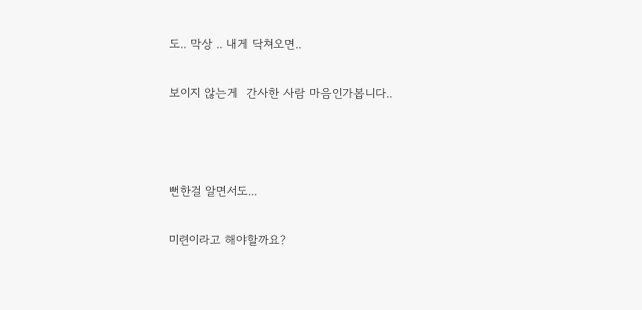도.. 막상 .. 내게 닥쳐오면..

보이지 않는게  간사한 사람 마음인가봅니다..



뻔한걸 알면서도...

미련이라고 해야할까요?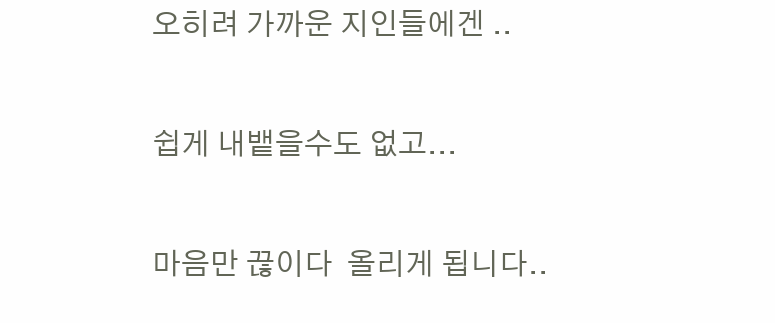오히려 가까운 지인들에겐 ..

쉽게 내뱉을수도 없고...

마음만 끊이다  올리게 됩니다..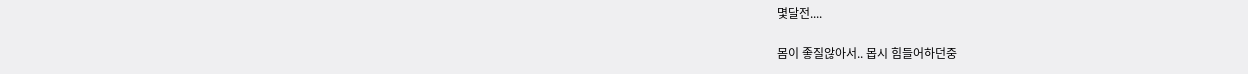몇달전....

몸이 좋질않아서.. 몹시 힘들어하던중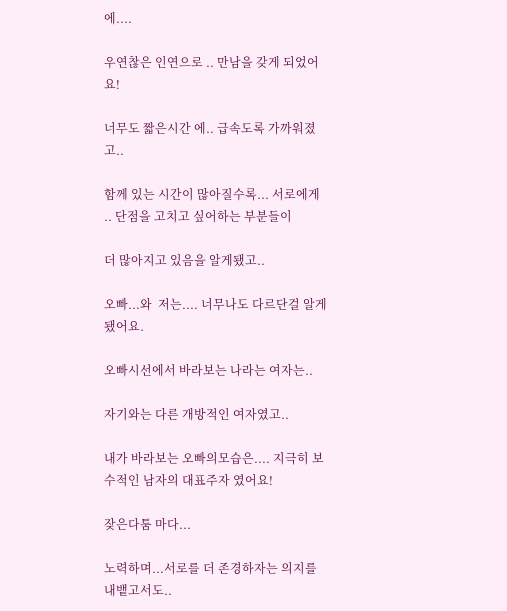에....

우연찮은 인연으로 .. 만남을 갖게 되었어요!

너무도 짧은시간 에.. 급속도록 가까워졌고..

함께 있는 시간이 많아질수록... 서로에게 .. 단점을 고치고 싶어하는 부분들이

더 많아지고 있음을 알게됐고..

오빠...와  저는.... 너무나도 다르단걸 알게됐어요.

오빠시선에서 바라보는 나라는 여자는..

자기와는 다른 개방적인 여자였고..

내가 바라보는 오빠의모습은.... 지극히 보수적인 남자의 대표주자 였어요!

잦은다툼 마다...

노력하며...서로를 더 존경하자는 의지를 내뱉고서도..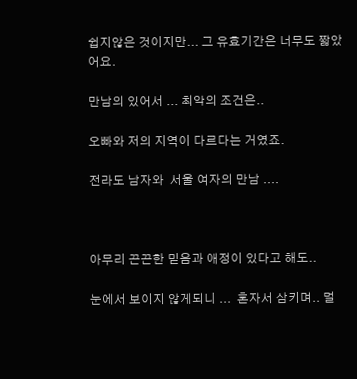쉽지않은 것이지만... 그 유효기간은 너무도 짧았어요.

만남의 있어서 ... 최악의 조건은..

오빠와 저의 지역이 다르다는 거였죠.

전라도 남자와  서울 여자의 만남 ....



아무리 끈끈한 믿음과 애정이 있다고 해도..

눈에서 보이지 않게되니 ...  혼자서 삼키며.. 멀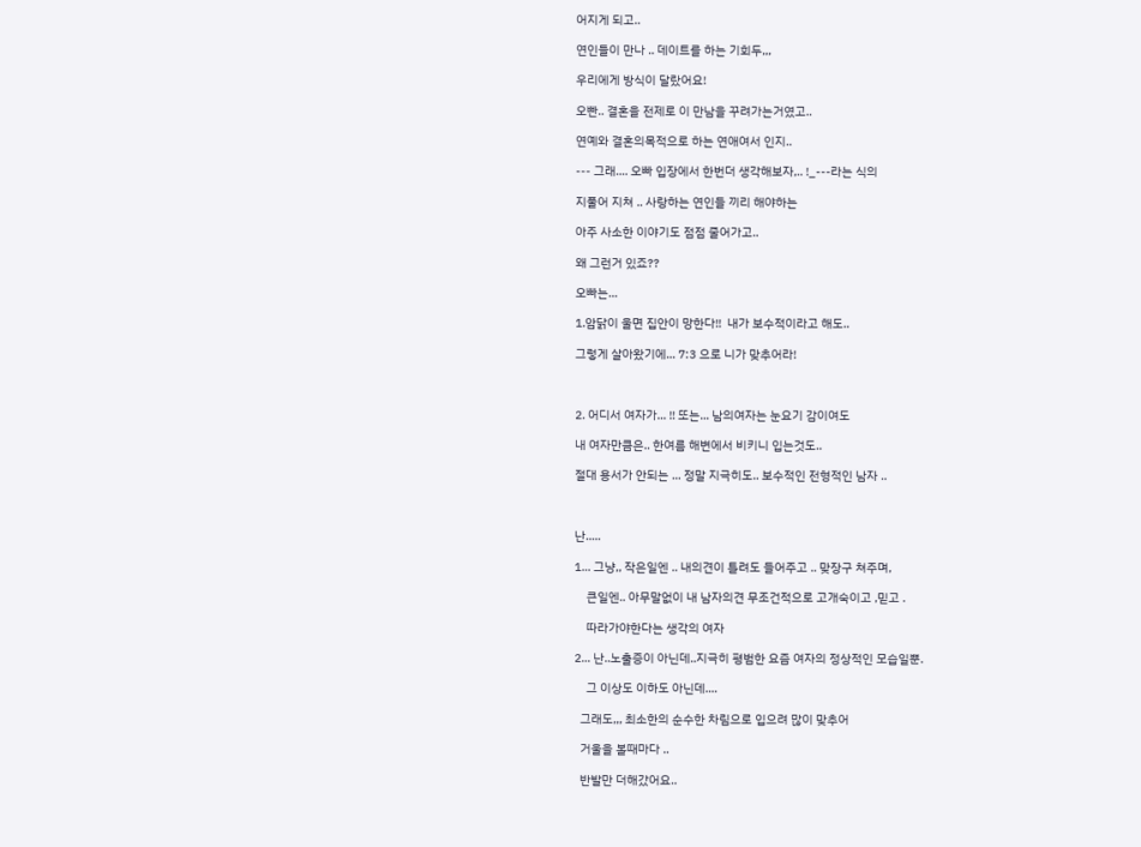어지게 되고..

연인들이 만나 .. 데이트를 하는 기회두,,,

우리에게 방식이 달랐어요!

오빤.. 결혼을 전제로 이 만남을 꾸려가는거였고..

연예와 결혼의목적으로 하는 연애여서 인지..

--- 그래.... 오빠 입장에서 한번더 생각해보자,.. !_---라는 식의

지풀어 지쳐 .. 사랑하는 연인들 끼리 해야하는

아주 사소한 이야기도 점점 줄어가고..

왜 그런거 있죠??

오빠는...

1.암닭이 울면 집안이 망한다!!  내가 보수적이라고 해도..

그렇게 살아왔기에... 7:3 으로 니가 맞추어라!



2. 어디서 여자가... !! 또는... 남의여자는 눈요기 감이여도

내 여자만큼은.. 한여름 해변에서 비키니 입는것도..

절대 용서가 안되는 ... 정말 지극히도.. 보수적인 전형적인 남자 ..



난.....

1... 그냥,, 작은일엔 .. 내의견이 틀려도 들어주고 .. 맞장구 쳐주며,

    큰일엔.. 아무말없이 내 남자의견 무조건적으로 고개숙이고 ,믿고 .

    따라가야한다는 생각의 여자

2... 난..노출증이 아닌데..지극히 평범한 요즘 여자의 정상적인 모습일뿐.

    그 이상도 이하도 아닌데....

  그래도,,, 최소한의 순수한 차림으로 입으려 많이 맞추어

  거울을 볼때마다 ..

  반발만 더해갔어요..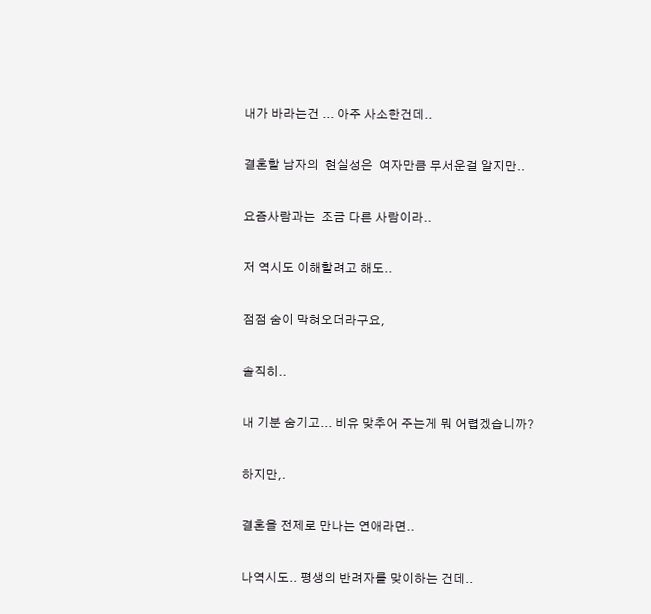내가 바라는건 ... 아주 사소한건데..

결혼할 남자의  현실성은  여자만큼 무서운걸 알지만..

요즘사람과는  조금 다른 사람이라..

저 역시도 이해할려고 해도..

점점 숨이 막혀오더라구요,

솔직히..

내 기분 숨기고... 비유 맞추어 주는게 뭐 어렵겠습니까?

하지만,.

결혼을 전제로 만나는 연애라면..

나역시도.. 평생의 반려자를 맞이하는 건데..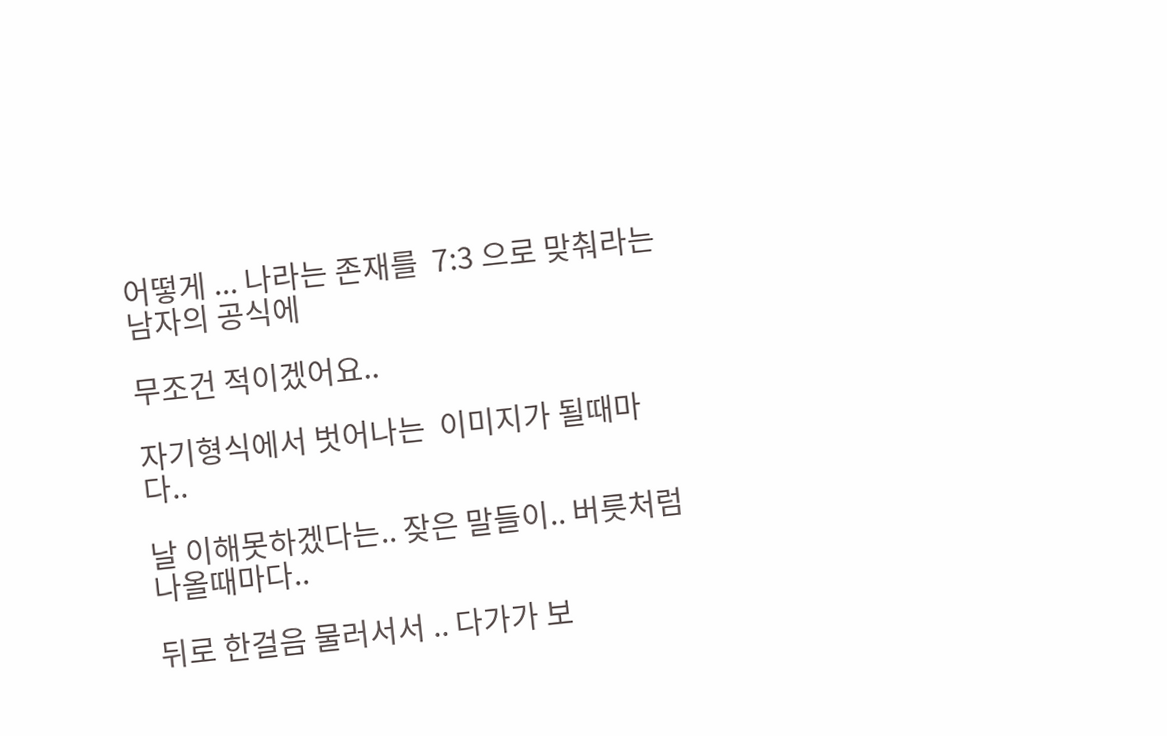어떻게 ... 나라는 존재를  7:3 으로 맞춰라는 남자의 공식에

무조건 적이겠어요..

자기형식에서 벗어나는  이미지가 될때마다..

날 이해못하겠다는.. 잦은 말들이.. 버릇처럼 나올때마다..

뒤로 한걸음 물러서서 .. 다가가 보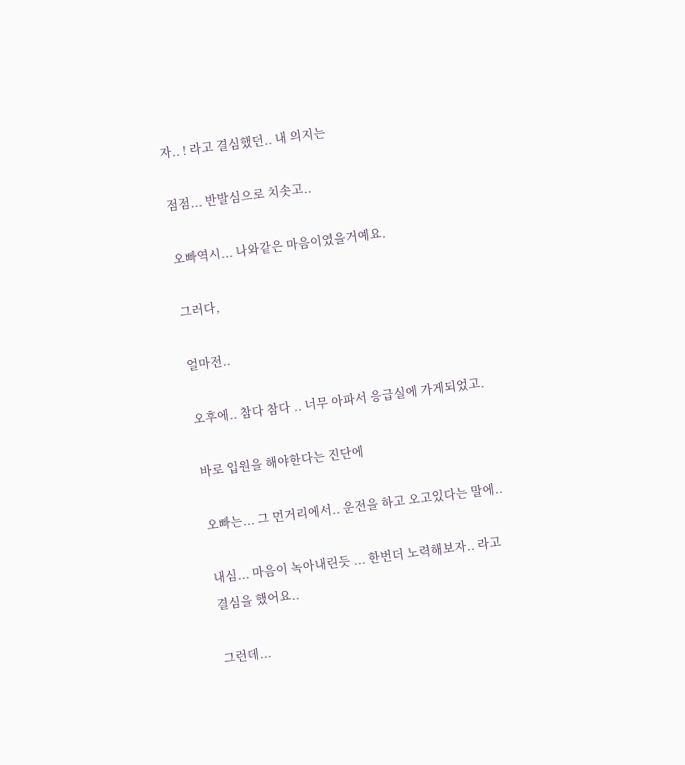자.. ! 라고 결심했던.. 내 의지는

점점... 반발심으로 치솟고..

오빠역시... 나와같은 마음이였을거예요.

그러다,

얼마전..

오후에.. 참다 참다 .. 너무 아파서 응급실에 가게되었고.

바로 입원을 해야한다는 진단에

오빠는... 그 먼거리에서.. 운전을 하고 오고있다는 말에..

내심... 마음이 녹아내린듯 ... 한번더 노력해보자.. 라고 결심을 했어요..

그런데...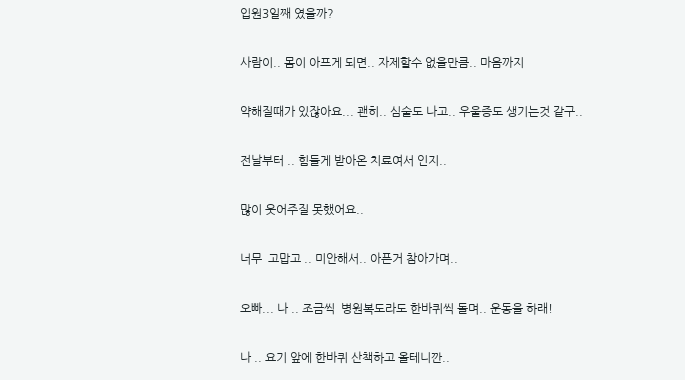입원3일째 였을까?

사람이.. 몸이 아프게 되면.. 자제할수 없을만큼.. 마음까지

약해질때가 있잖아요... 괜히.. 심술도 나고.. 우울증도 생기는것 같구..

전날부터 .. 힘들게 받아온 치료여서 인지..

많이 웃어주질 못했어요..

너무  고맙고 .. 미안해서.. 아픈거 참아가며..

오빠... 나 .. 조금씩  병원복도라도 한바퀴씩 돌며.. 운동을 하래!

나 .. 요기 앞에 한바퀴 산책하고 올테니깐..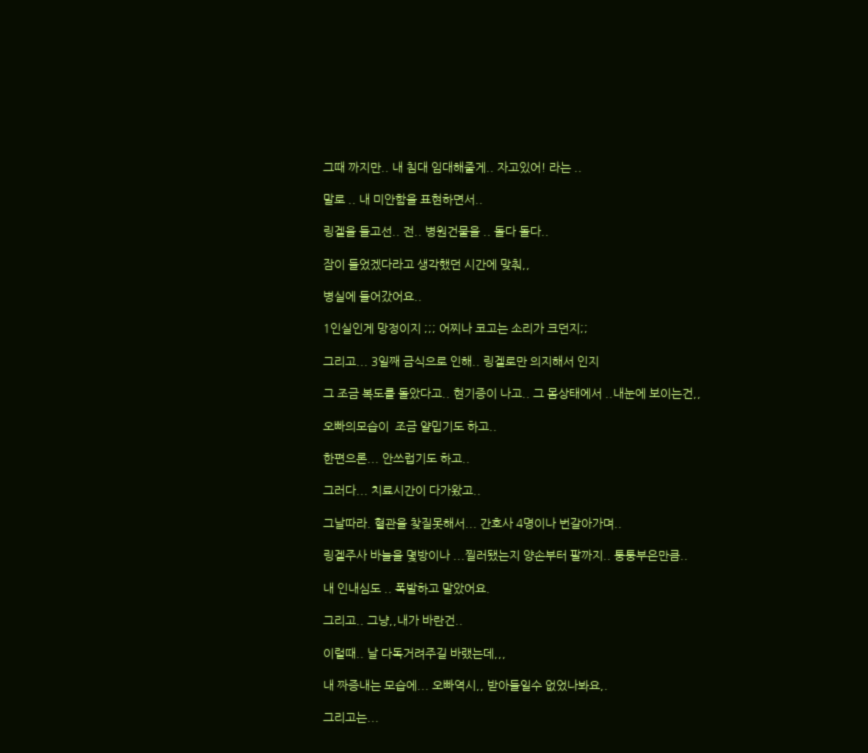그때 까지만.. 내 침대 임대해줄게.. 자고있어! 라는 ..

말로 .. 내 미안함을 표현하면서..

링겔을 들고선.. 전.. 병원건물을 .. 돌다 돌다..

잠이 들었겠다라고 생각했던 시간에 맞춰,,

병실에 들어갔어요..

1인실인게 망정이지 ;;; 어찌나 코고는 소리가 크던지;;

그리고... 3일째 금식으로 인해.. 링겔로만 의지해서 인지

그 조금 복도를 돌았다고.. 현기증이 나고.. 그 몸상태에서 ..내눈에 보이는건,,

오빠의모습이  조금 얄밉기도 하고..

한편으론... 안쓰럽기도 하고..

그러다... 치료시간이 다가왔고..

그날따라. 혈관을 찾질못해서... 간호사 4명이나 번갈아가며..

링겔주사 바늘을 몇방이나 ...찔러됐는지 양손부터 팔까지.. 퉁퉁부은만큼..

내 인내심도 .. 폭발하고 말았어요.

그리고.. 그냥,,내가 바란건..

이럴때.. 날 다독거려주길 바랬는데,,,

내 짜증내는 모습에... 오빠역시,, 받아들일수 없었나봐요,.

그리고는...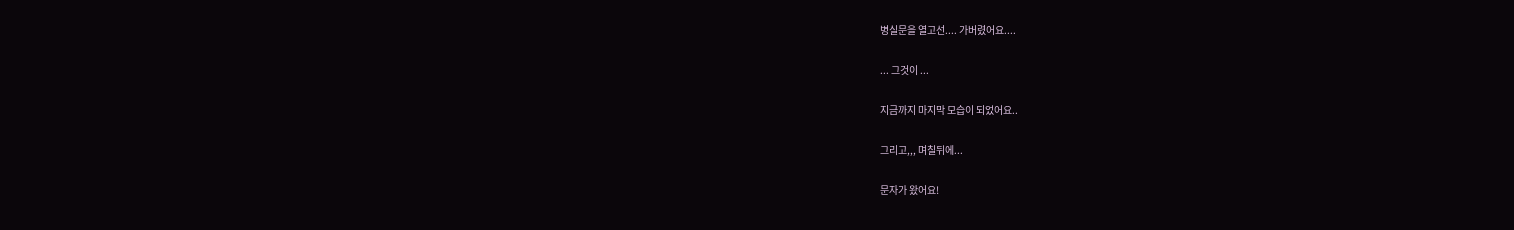병실문을 열고선.... 가버렸어요....

... 그것이 ...

지금까지 마지막 모습이 되었어요..

그리고,,, 며칠뒤에...

문자가 왔어요!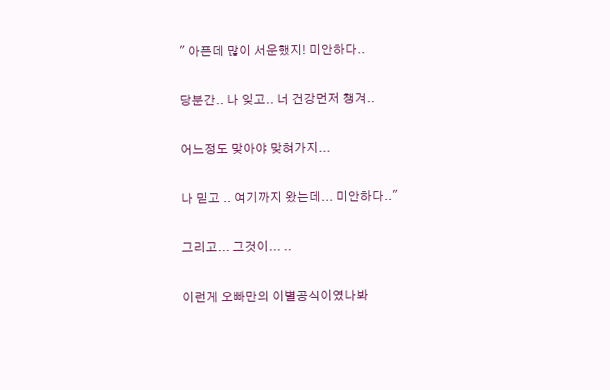" 아픈데 많이 서운했지! 미안하다..

당분간.. 나 잊고.. 너 건강먼저 챙겨..

어느정도 맞아야 맞혀가지...

나 믿고 .. 여기까지 왔는데... 미안하다.."

그리고... 그것이... ..

이런게 오빠만의 이별공식이였나봐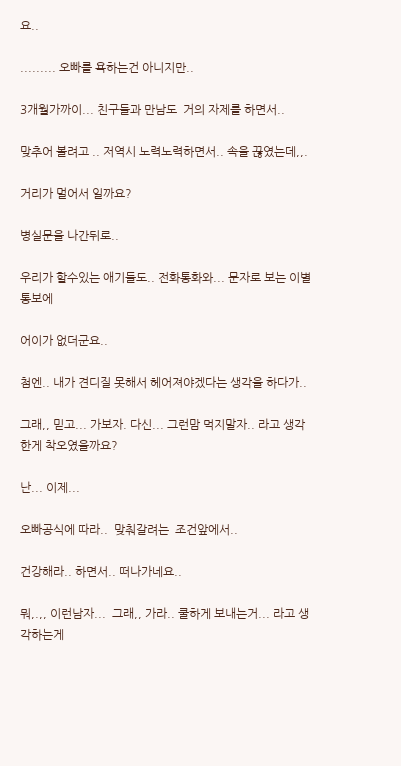요..

......... 오빠를 욕하는건 아니지만..

3개월가까이... 친구들과 만남도  거의 자제를 하면서..

맞추어 볼려고 .. 저역시 노력노력하면서.. 속을 끊였는데,,.

거리가 멀어서 일까요?

병실문을 나간뒤로..

우리가 할수있는 애기들도.. 전화통화와... 문자로 보는 이별통보에

어이가 없더군요..

첨엔.. 내가 견디질 못해서 헤어져야겠다는 생각을 하다가..

그래,, 믿고... 가보자. 다신... 그런맘 먹지말자.. 라고 생각한게 착오였을까요?

난... 이제...

오빠공식에 따라..  맞춰갈려는  조건앞에서..

건강해라.. 하면서.. 떠나가네요..

뭐,.,, 이런남자...  그래,, 가라.. 쿨하게 보내는거... 라고 생각하는게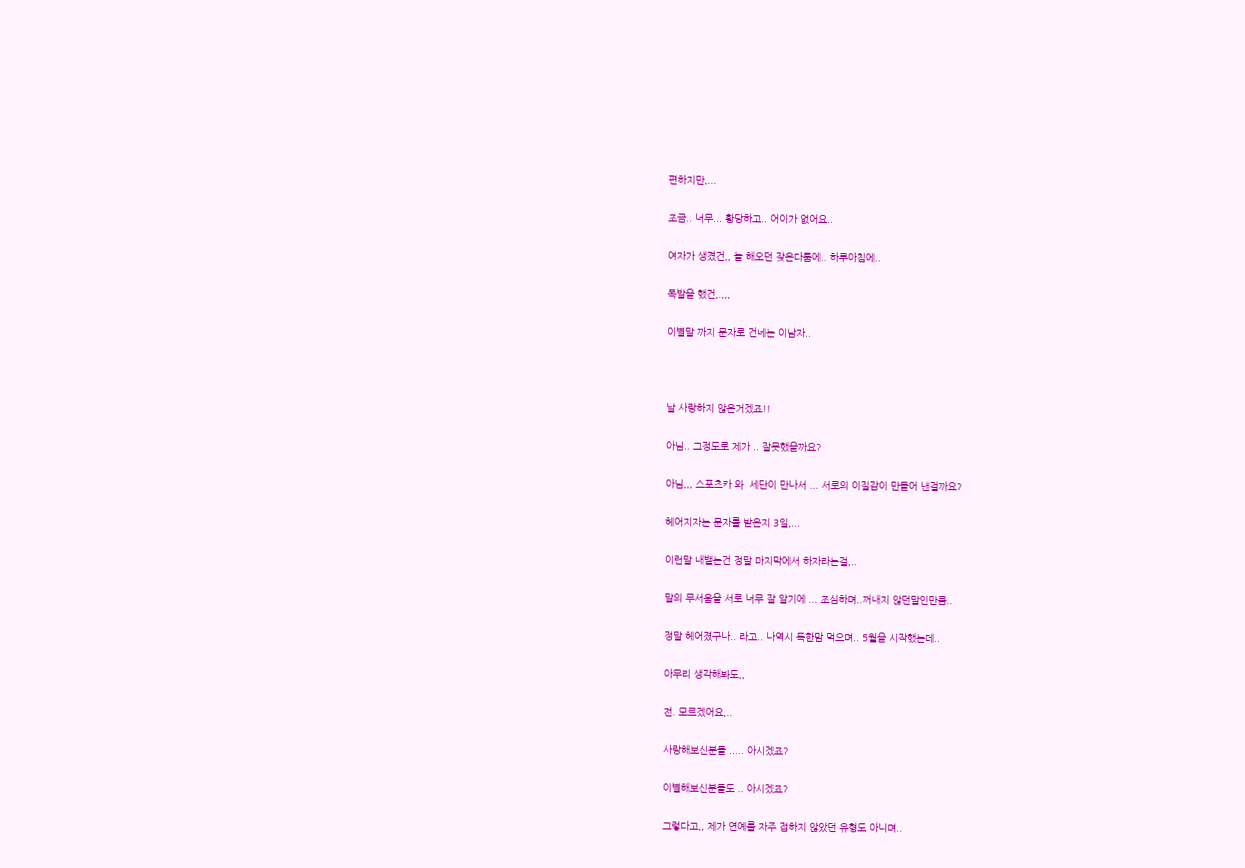편하지만,...

조금.. 너무... 황당하고.. 어이가 없어요..

여자가 생겼건,, 늘 해오던 잦은다툼에.. 하루아침에..

폭발을 했건,.,,,

이별말 까지 문자로 건네는 이남자..



날 사랑하지 않은거겠죠!!

아님.. 그정도로 제가 .. 잘못했을까요?

아님,,, 스포츠카 와  세단이 만나서 ... 서로의 이질감이 만들어 낸걸까요?

헤어지자는 문자를 받은지 3일,...

이런말 내뱉는건 정말 마지막에서 하자라는걸,..

말의 무서움을 서로 너무 잘 알기에 ... 조심하며..꺼내지 않던말인만큼..

정말 헤어졌구나.. 라고.. 나역시 독한맘 먹으며.. 5월을 시작했는데..

아무리 생각해봐도,,

전. 모르겠어요,..

사랑해보신분들 ..... 아시겠죠?

이별해보신분들도 .. 아시겠죠?

그렇다고,, 제가 연예를 자주 접하지 않았던 유형도 아니며..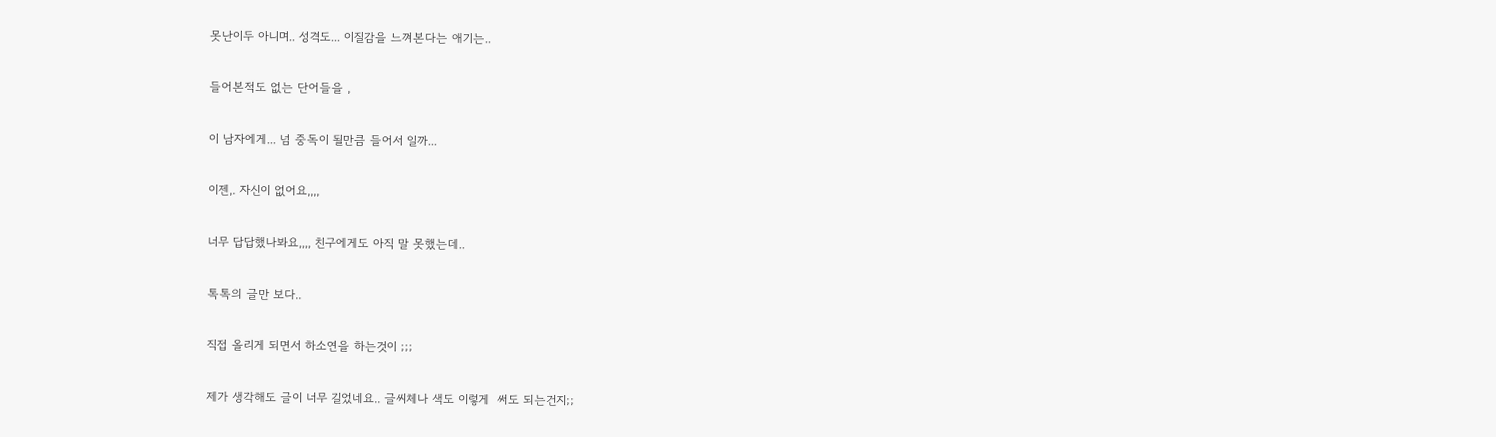못난이두 아니며.. 성격도... 이질감을 느껴본다는 애기는..

들어본적도 없는 단어들을 ,

이 남자에게... 넘 중독이 될만큼 들어서 일까...

이젠,. 자신이 없어요,,,,

너무 답답했나봐요,,,, 친구에게도 아직 말 못했는데..

톡톡의 글만 보다..

직접 올리게 되면서 하소연을 하는것이 ;;;

제가 생각해도 글이 너무 길었네요.. 글씨체나 색도 이렇게  써도 되는건지;;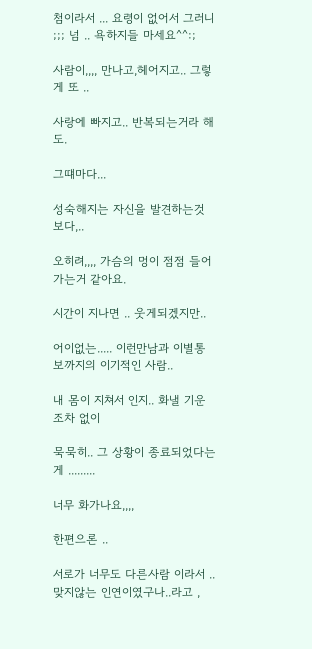첨이라서 ... 요령이 없어서 그러니 ;;; 넘 .. 욕하지들 마세요^^:;

사람이,,,, 만나고,헤어지고.. 그렇게 또 ..

사랑에 빠지고.. 반복되는거라 해도.

그떄마다...

성숙해지는 자신을 발견하는것 보다,..

오히려,,,, 가슴의 멍이 점점 들어가는거 같아요.

시간이 지나면 .. 웃게되겠지만..

어이없는..... 이런만남과 이별통보까지의 이기적인 사람..

내 몸이 지쳐서 인지.. 화낼 기운조차 없이

묵묵히.. 그 상황이 종료되었다는게 .........

너무 화가나요,,,,

한편으론 ..

서로가 너무도 다른사람 이라서 .. 맞지않는 인연이였구나..라고 ,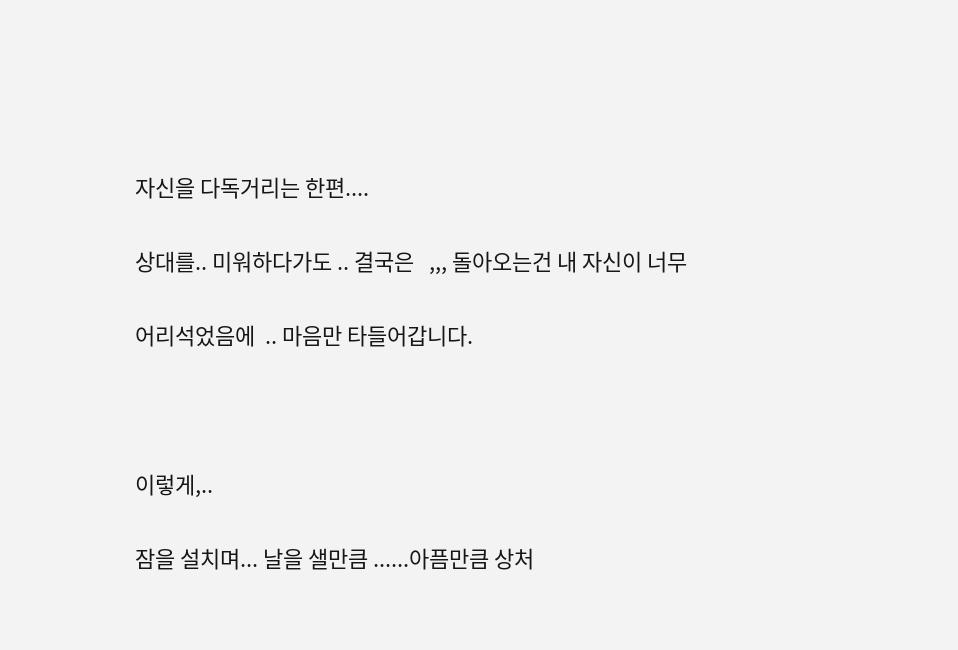자신을 다독거리는 한편....

상대를.. 미워하다가도 .. 결국은   ,,, 돌아오는건 내 자신이 너무

어리석었음에  .. 마음만 타들어갑니다.



이렇게,..

잠을 설치며... 날을 샐만큼 ......아픔만큼 상처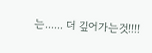는...... 더 깊어가는것!!!!